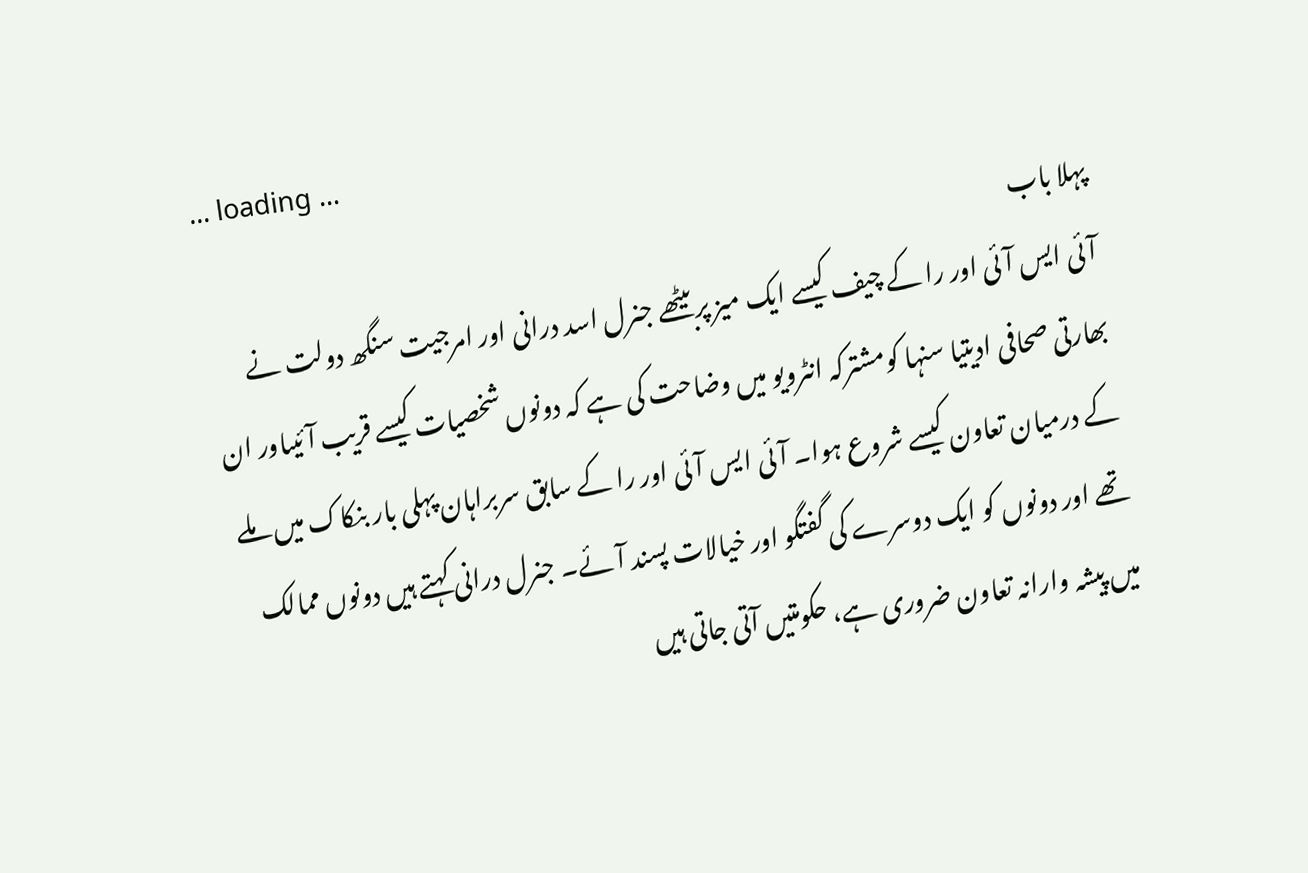... loading ...
پہلا باب
آئی ایس آئی اور را کے چیف کیسے ایک میز پربیٹھے جنرل اسد درانی اور امرجیت سنگھ دولت نے بھارتی صحافی ادیتیا سنہا کومشترکہ انٹرویو میں وضاحت کی ہے کہ دونوں شخصیات کیسے قریب آئیںاور ان کے درمیان تعاون کیسے شروع ہوا۔ آئی ایس آئی اور را کے سابق سربراہان پہلی بار بنکاک میں ملے تھے اور دونوں کو ایک دوسرے کی گفتگو اور خیالات پسند آئے۔ جنرل درانی کہتے ہیں دونوں ممالک میں پیشہ وارانہ تعاون ضروری ہے، حکومتیں آتی جاتی ہیں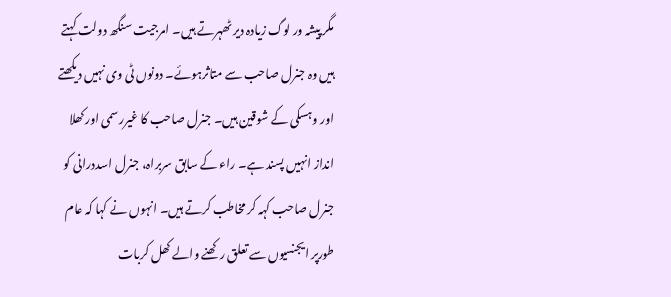مگر پیشہ ور لوگ زیادہ دیر ٹھہرتے ہیں۔ امرجیت سنگھ دولت کہتے ہیں وہ جنرل صاحب سے متاثرہوئے۔ دونوں ٹی وی نہیں دیکھتے اور وہسکی کے شوقین ہیں۔ جنرل صاحب کا غیررسمی اور کھلا انداز انہیں پسند ہے۔ راء کے سابق سربراہ، جنرل اسددرانی کو جنرل صاحب کہہ کر مخاطب کرتے ہیں۔ انہوں نے کہا کہ عام طورپر ایجنسیوں سے تعلق رکھنے والے کھل کربات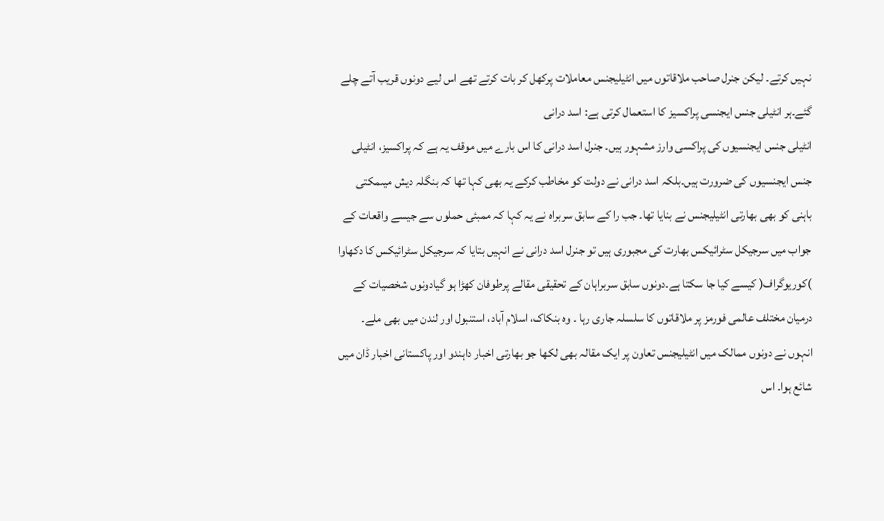نہیں کرتے۔ لیکن جنرل صاحب ملاقاتوں میں انٹیلیجنس معاملات پرکھل کر بات کرتے تھے اس لیے دونوں قریب آتے چلے گئے۔ہر انٹیلی جنس ایجنسی پراکسیز کا استعمال کرتی ہے: اسد درانی
انٹیلی جنس ایجنسیوں کی پراکسی وارز مشہور ہیں۔ جنرل اسد درانی کا اس بارے میں موقف یہ ہے کہ پراکسیز، انٹیلی جنس ایجنسیوں کی ضرورت ہیں۔بلکہ اسد درانی نے دولت کو مخاطب کرکے یہ بھی کہا تھا کہ بنگلہ دیش میںمکتی باہنی کو بھی بھارتی انٹیلیجنس نے بنایا تھا۔ جب را کے سابق سربراہ نے یہ کہا کہ ممبئی حملوں سے جیسے واقعات کے جواب میں سرجیکل سٹرائیکس بھارت کی مجبوری ہیں تو جنرل اسد درانی نے انہیں بتایا کہ سرجیکل سٹرائیکس کا دکھاوا )کوریوگراف( کیسے کیا جا سکتا ہے۔دونوں سابق سربراہان کے تحقیقی مقالے پرطوفان کھڑا ہو گیادونوں شخصیات کے درمیان مختلف عالمی فورمز پر ملاقاتوں کا سلسلہ جاری رہا ۔ وہ بنکاک، اسلام آباد، استنبول اور لندن میں بھی ملے۔ انہوں نے دونوں ممالک میں انٹیلیجنس تعاون پر ایک مقالہ بھی لکھا جو بھارتی اخبار داہندو اور پاکستانی اخبار ڈان میں شائع ہوا۔ اس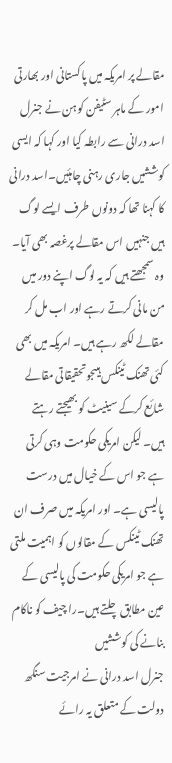مقالے پر امریکہ میں پاکستانی اور بھارتی امور کے ماہر سٹیفن کوہن نے جنرل اسد درانی سے رابطہ کیا اور کہا کہ ایسی کوششیں جاری رہنی چاہئیں۔اسد درانی کا کہنا تھا کہ دونوں طرف ایسے لوگ ہیں جنہیں اس مقالے پرغصہ بھی آیا۔ وہ سمجھتے ہیں کہ یہ لوگ اپنے دور میں من مانی کرتے رہے اور اب مل کر مقالے لکھ رہے ہیں۔ امریکہ میں بھی کئی تھنک ٹینکس ہیںجوتحقیقاتی مقالے شائع کرکے سینیٹ کو بھیجتے رہتے ہیں۔ لیکن امریکی حکومت وہی کرتی ہے جو اس کے خیال میں درست پالیسی ہے۔ اور امریکہ میں صرف ان تھنک ٹینکس کے مقالوں کو اہمیت ملتی ہے جو امریکی حکومت کی پالیسی کے عین مطابق چلتے ہیں۔را چیف کو ناکام بنانے کی کوششیں
جنرل اسد درانی نے امرجیت سنگھ دولت کے متعلق یہ رائے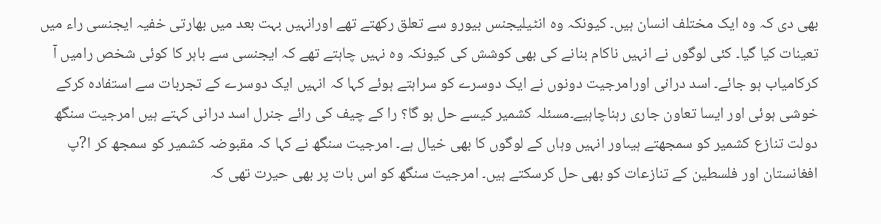بھی دی کہ وہ ایک مختلف انسان ہیں۔ کیونکہ وہ انٹیلیجنس بیورو سے تعلق رکھتے تھے اورانہیں بہت بعد میں بھارتی خفیہ ایجنسی راء میں تعینات کیا گیا۔ کئی لوگوں نے انہیں ناکام بنانے کی بھی کوشش کی کیونکہ وہ نہیں چاہتے تھے کہ ایجنسی سے باہر کا کوئی شخص رامیں آ کرکامیاب ہو جائے۔ اسد درانی اورامرجیت دونوں نے ایک دوسرے کو سراہتے ہوئے کہا کہ انہیں ایک دوسرے کے تجربات سے استفادہ کرکے خوشی ہوئی اور ایسا تعاون جاری رہناچاہیے۔مسئلہ کشمیر کیسے حل ہو گا؟ را کے چیف کی رائے جنرل اسد درانی کہتے ہیں امرجیت سنگھ دولت تنازع کشمیر کو سمجھتے ہیںاور انہیں وہاں کے لوگوں کا بھی خیال ہے۔ امرجیت سنگھ نے کہا کہ مقبوضہ کشمیر کو سمجھ کر ا?پ افغانستان اور فلسطین کے تنازعات کو بھی حل کرسکتے ہیں۔ امرجیت سنگھ کو اس بات پر بھی حیرت تھی کہ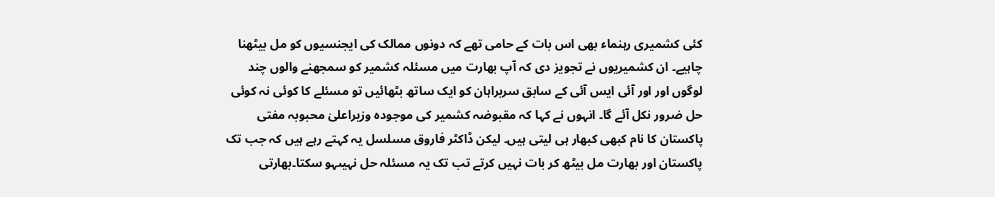کئی کشمیری رہنماء بھی اس بات کے حامی تھے کہ دونوں ممالک کی ایجنسیوں کو مل بیٹھنا چاہیے۔ ان کشمیریوں نے تجویز دی کہ آپ بھارت میں مسئلہ کشمیر کو سمجھنے والوں چند لوگوں اور اور آئی ایس آئی کے سابق سربراہان کو ایک ساتھ بٹھائیں تو مسئلے کا کوئی نہ کوئی حل ضرور نکل آئے گا۔ انہوں نے کہا کہ مقبوضہ کشمیر کی موجودہ وزیراعلیٰ محبوبہ مفتی پاکستان کا نام کبھی کبھار ہی لیتی ہیں۔ لیکن ڈاکٹر فاروق مسلسل یہ کہتے رہے ہیں کہ جب تک پاکستان اور بھارت مل بیٹھ کر بات نہیں کرتے تب تک یہ مسئلہ حل نہیںہو سکتا۔بھارتی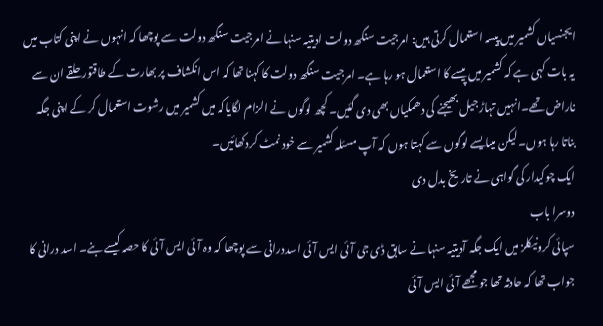ایجنسیاں کشمیر میں پیسہ استعمال کرتی ہیں: امرجیت سنگھ دولت ادیتیہ سنہا نے امرجیت سنگھ دولت سے پوچھا کہ انہوں نے اپنی کتاب میں یہ بات کہی ہے کہ کشمیر میں پیسے کا استعمال ہو رہا ہے۔ امرجیت سنگھ دولت کا کہنا تھا کہ اس انکشاف پر بھارت کے طاقتور حلقے ان سے ناراض تھے۔انہیں تہاڑ جیل بھیجنے کی دھمکیاں بھی دی گئیں۔ کچھ لوگوں نے الزام لگایاکہ میں کشمیر میں رشوت استعمال کر کے اپنی جگہ بناتا رہا ہوں۔ لیکن میںایسے لوگوں سے کہتا ہوں کہ آپ مسئلہ کشمیر سے خود نمٹ کردکھائیں۔
ایک چوکیدار کی گواہی نے تاریخ بدل دی
دوسرا باب
سپائی کرونیکلز میں ایک جگہ آدیتیہ سنہا نے سابق ڈی جی آئی ایس آئی اسددرانی سے پوچھا کہ وہ آئی ایس آئی کا حصہ کیسے بنے۔ اسد درانی کا جواب تھا کہ حادثہ تھا جو مجھے آئی ایس آئی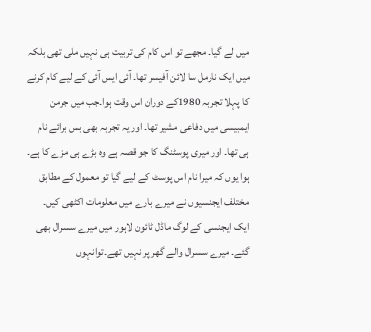میں لے گیا۔ مجھے تو اس کام کی تربیت ہی نہیں ملی تھی بلکہ میں ایک نارمل سا لائن آفیسر تھا۔ آئی ایس آئی کے لیے کام کرنے کا پہلا تجربہ 1980کے دوران اس وقت ہوا۔جب میں جرمن ایمبیسی میں دفاعی مشیر تھا۔ اور یہ تجربہ بھی بس برائے نام ہی تھا۔ اور میری پوسٹنگ کا جو قصہ ہے وہ بڑے ہی مزے کا ہے۔ ہوا یوں کہ میرا نام اس پوسٹ کے لیے گیا تو معمول کے مطابق مختلف ایجنسیوں نے میرے بارے میں معلومات اکٹھی کیں۔ ایک ایجنسی کے لوگ ماڈل ٹائون لاہور میں میرے سسرال بھی گئے۔ میرے سسرال والے گھر پر نہیں تھے۔توانہوں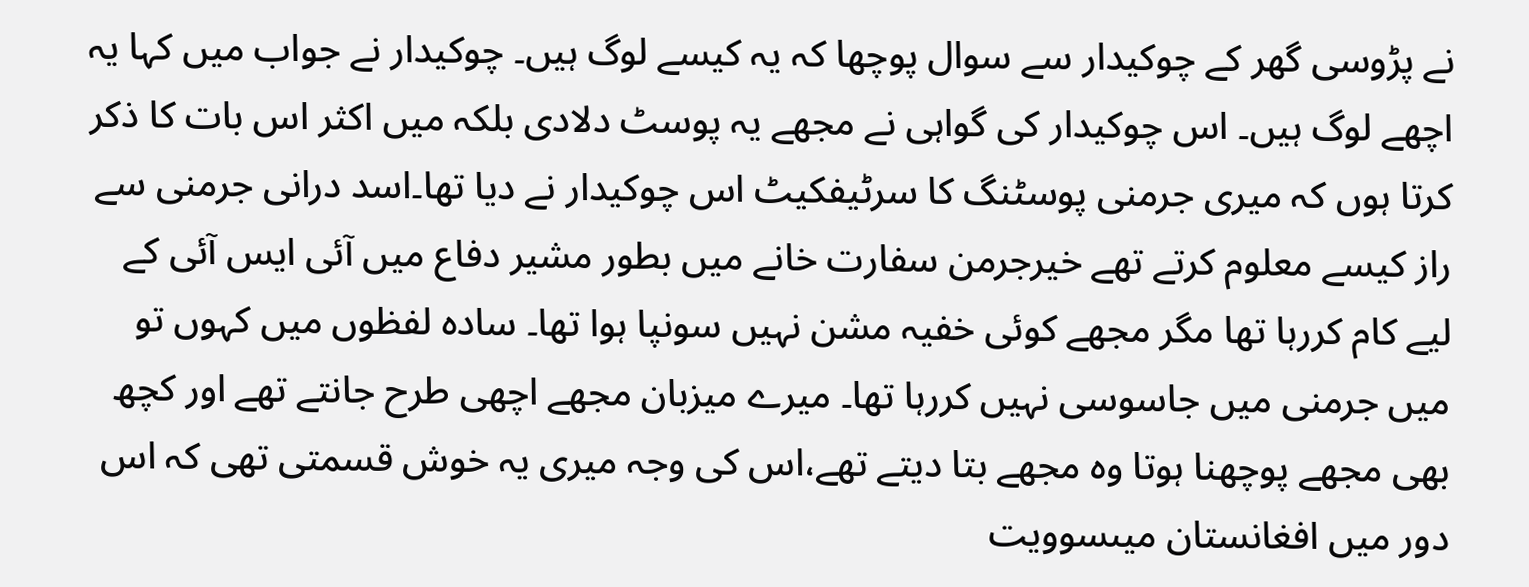نے پڑوسی گھر کے چوکیدار سے سوال پوچھا کہ یہ کیسے لوگ ہیں۔ چوکیدار نے جواب میں کہا یہ اچھے لوگ ہیں۔ اس چوکیدار کی گواہی نے مجھے یہ پوسٹ دلادی بلکہ میں اکثر اس بات کا ذکر کرتا ہوں کہ میری جرمنی پوسٹنگ کا سرٹیفکیٹ اس چوکیدار نے دیا تھا۔اسد درانی جرمنی سے راز کیسے معلوم کرتے تھے خیرجرمن سفارت خانے میں بطور مشیر دفاع میں آئی ایس آئی کے لیے کام کررہا تھا مگر مجھے کوئی خفیہ مشن نہیں سونپا ہوا تھا۔ سادہ لفظوں میں کہوں تو میں جرمنی میں جاسوسی نہیں کررہا تھا۔ میرے میزبان مجھے اچھی طرح جانتے تھے اور کچھ بھی مجھے پوچھنا ہوتا وہ مجھے بتا دیتے تھے،اس کی وجہ میری یہ خوش قسمتی تھی کہ اس دور میں افغانستان میںسوویت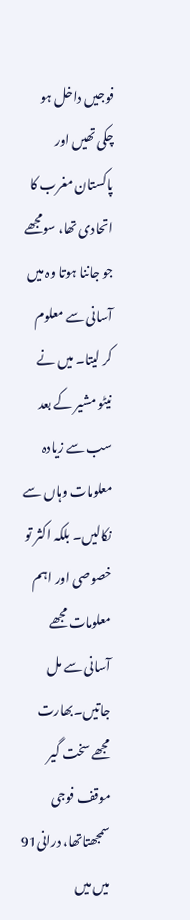فوجیں داخل ہو چکی تھیں اور پاکستان مغرب کا اتحادی تھا، سومجھے جو جاننا ہوتا وہ میں آسانی سے معلوم کر لیتا۔ میں نے نیٹو مشیر کے بعد سب سے زیادہ معلومات وہاں سے نکالیں۔ بلکہ اکثر تو خصوصی اور اہم معلومات مجھے آسانی سے مل جاتیں۔بھارت مجھے سخت گیر موقف فوجی سمجھتاتھا، درانی91 میں میں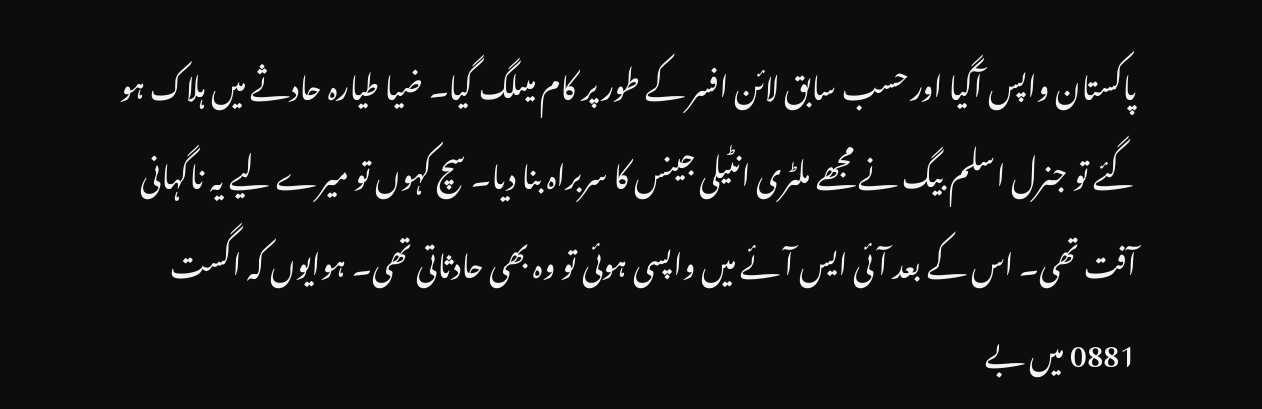پاکستان واپس آگیا اور حسب سابق لائن افسر کے طور پر کام میںلگ گیا۔ ضیا طیارہ حادثے میں ہلاک ہو گئے تو جنرل اسلم بیگ نے مجھے ملٹری انٹیلی جینس کا سربراہ بنا دیا۔ سچ کہوں تو میرے لیے یہ ناگہانی آفت تھی۔ اس کے بعد آئی ایس آئے میں واپسی ہوئی تو وہ بھی حادثاتی تھی۔ ہوایوں کہ اگست 0881 میں بے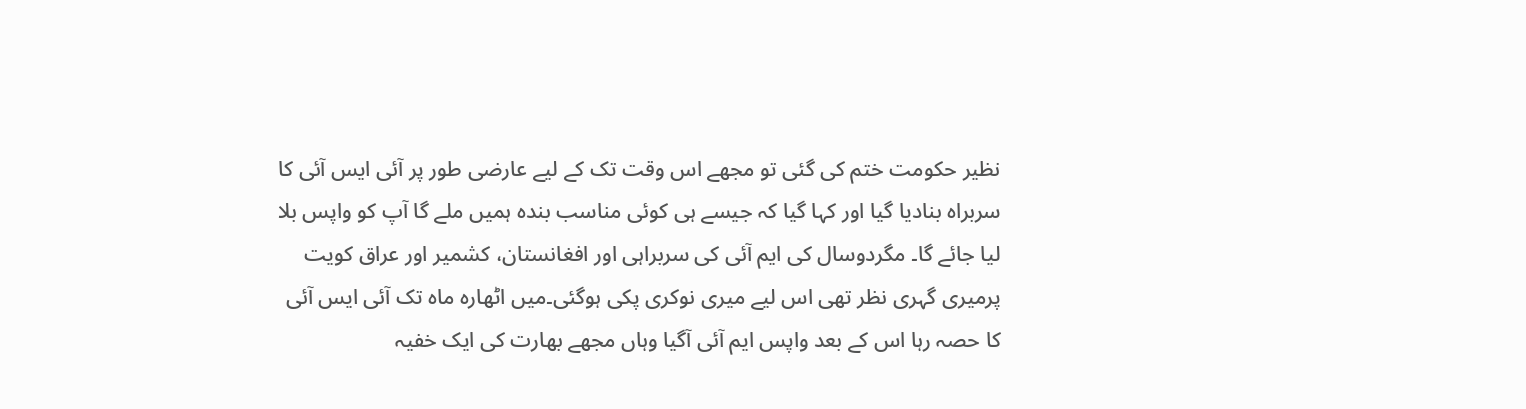نظیر حکومت ختم کی گئی تو مجھے اس وقت تک کے لیے عارضی طور پر آئی ایس آئی کا سربراہ بنادیا گیا اور کہا گیا کہ جیسے ہی کوئی مناسب بندہ ہمیں ملے گا آپ کو واپس بلا لیا جائے گا۔ مگردوسال کی ایم آئی کی سربراہی اور افغانستان، کشمیر اور عراق کویت پرمیری گہری نظر تھی اس لیے میری نوکری پکی ہوگئی۔میں اٹھارہ ماہ تک آئی ایس آئی کا حصہ رہا اس کے بعد واپس ایم آئی آگیا وہاں مجھے بھارت کی ایک خفیہ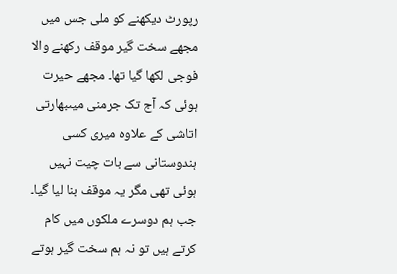رپورٹ دیکھنے کو ملی جس میں مجھے سخت گیر موقف رکھنے والا فوجی لکھا گیا تھا۔ مجھے حیرت ہوئی کہ آج تک جرمنی میںبھارتی اتاشی کے علاوہ میری کسی ہندوستانی سے بات چیت نہیں ہوئی تھی مگر یہ موقف بنا لیا گیا۔
جب ہم دوسرے ملکوں میں کام کرتے ہیں تو نہ ہم سخت گیر ہوتے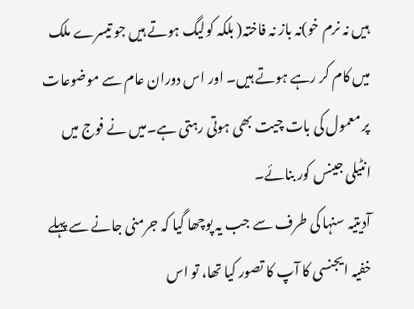ہیں نہ نرم خو)نہ باز نہ فاختہ( بلکہ کولیگ ہوتے ہیں جو تیسرے ملک میں کام کر رہے ہوتے ہیں۔ اور اس دوران عام سے موضوعات پر معمول کی بات چیت بھی ہوتی رہتی ہے۔میں نے فوج میں انٹیلی جینس کور بنائے۔
آدیتیہ سنہا کی طرف سے جب یہ پوچھا گیا کہ جرمنی جانے سے پہلے خفیہ ایجنسی کا آپ کا تصور کیا تھا، تو اس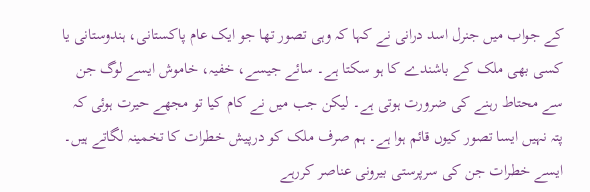کے جواب میں جنرل اسد درانی نے کہا کہ وہی تصور تھا جو ایک عام پاکستانی، ہندوستانی یا کسی بھی ملک کے باشندے کا ہو سکتا ہے۔ سائے جیسے، خفیہ، خاموش ایسے لوگ جن سے محتاط رہنے کی ضرورت ہوتی ہے۔ لیکن جب میں نے کام کیا تو مجھے حیرت ہوئی کہ پتہ نہیں ایسا تصور کیوں قائم ہوا ہے۔ ہم صرف ملک کو درپیش خطرات کا تخمینہ لگاتے ہیں۔ ایسے خطرات جن کی سرپرستی بیرونی عناصر کررہے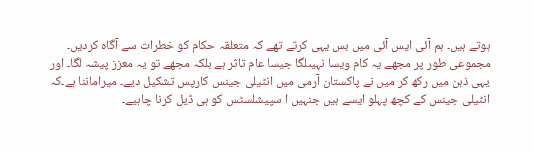ہوتے ہیں۔ ہم آئی ایس آئی میں بس یہی کرتے تھے کہ متعلقہ حکام کو خطرات سے آگاہ کردیں۔ مجموعی طور پر مجھے یہ کام ویسا نہیںلگا جیسا عام تاثر ہے بلکہ مجھے تو یہ معزز پیشہ لگا۔ اور یہی ذہن میں رکھ کر میں نے پاکستان آرمی میں انٹیلی جینس کارپس تشکیل دیے۔ میراماننا ہے۔کہ انٹیلی جینس کے کچھ پہلو ایسے ہیں جنہیں ا سپیشلسٹس کو ہی ڈیل کرنا چاہیے۔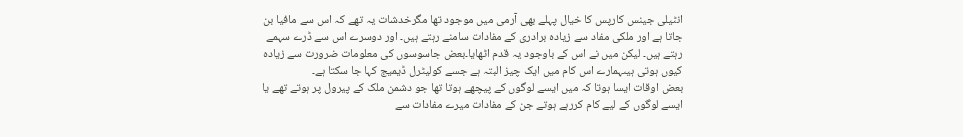انٹیلی جینس کارپس کا خیال پہلے بھی آرمی میں موجود تھا مگرخدشات یہ تھے کہ اس سے مافیا بن جاتا ہے اور ملکی مفاد سے زیادہ برادری کے مفادات سامنے رہتے ہیں۔ اور دوسرے اس سے ڈرے سہمے رہتے ہیں۔ لیکن میں نے اس کے باوجود یہ قدم اٹھایا۔بعض جاسوسوں کی معلومات ضرورت سے زیادہ کیوں ہوتی ہیںہمارے اس کام میں ایک چیز البتہ ہے جسے کولیٹرل ڈیمیج کہا جا سکتا ہے۔
بعض اوقات ایسا ہوتا کہ میں ایسے لوگوں کے پیچھے ہوتا تھا جو دشمن ملک کے پیرول پر ہوتے تھے یا ایسے لوگوں کے لیے کام کررہے ہوتے جن کے مفادات میرے مفادات سے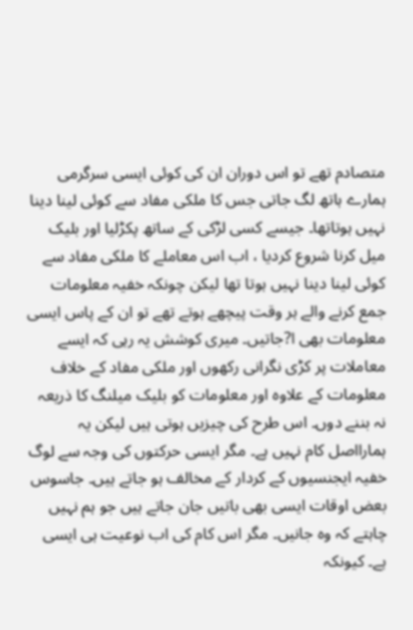متصادم تھے تو اس دوران ان کی کوئی ایسی سرگرمی ہمارے ہاتھ لگ جاتی جس کا ملکی مفاد سے کوئی لینا دینا نہیں ہوتاتھا۔ جیسے کسی لڑکی کے ساتھ پکڑلیا اور بلیک میل کرنا شروع کردیا ، اب اس معاملے کا ملکی مفاد سے کوئی لینا دینا نہیں ہوتا تھا لیکن چونکہ خفیہ معلومات جمع کرنے والے ہر وقت پیچھے ہوتے تھے تو ان کے پاس ایسی معلومات بھی ا?جاتیں۔ میری کوشش یہ رہی کہ ایسے معاملات پر کڑی نگرانی رکھوں اور ملکی مفاد کے خلاف معلومات کے علاوہ اور معلومات کو بلیک میلنگ کا ذریعہ نہ بننے دوں۔ اس طرح کی چیزیں ہوتی ہیں لیکن یہ ہمارااصل کام نہیں ہے۔ مگر ایسی حرکتوں کی وجہ سے لوگ خفیہ ایجنسیوں کے کردار کے مخالف ہو جاتے ہیں۔ جاسوس بعض اوقات ایسی بھی باتیں جان جاتے ہیں جو ہم نہیں چاہتے کہ وہ جانیں۔ مگر اس کام کی اب نوعیت ہی ایسی ہے۔ کیونکہ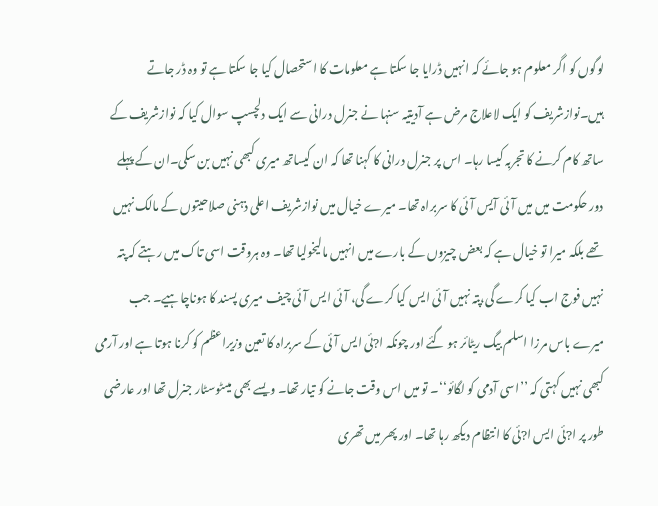لوگوں کو اگر معلوم ہو جائے کہ انہیں ڈرایا جا سکتا ہے معلومات کا استحصال کیا جا سکتا ہے تو وہ ڈر جاتے ہیں۔نوازشریف کو ایک لاعلاج مرض ہے آدیتیہ سنہا نے جنرل درانی سے ایک دلچسپ سوال کیا کہ نوازشریف کے ساتھ کام کرنے کا تجربہ کیسا رہا۔ اس پر جنرل درانی کا کہنا تھا کہ ان کیساتھ میری کبھی نہیں بن سکی۔ان کے پہلے دور حکومت میں میں آئی آیس آئی کا سربراہ تھا۔ میرے خیال میں نوازشریف اعلی ذہنی صلاحیتوں کے مالک نہیں تھے بلکہ میرا تو خیال ہے کہ بعض چیزوں کے بارے میں انہیں مالیخولیا تھا۔ وہ ہروقت اسی تاک میں رہتے کہ پتہ نہیں فوج اب کیا کرے گی،پتہ نہیں آئی ایس کیا کرے گی، آئی ایس آئی چیف میری پسند کا ہوناچاہیے۔ جب میرے باس مرزا اسلم بیگ ریٹائر ہو گئے اور چونکہ ا?ئی ایس آئی کے سربراہ کا تعین وزیراعظم کو کرنا ہوتا ہے اور آرمی کبھی نہیں کہتی کہ ’’اسی آدمی کو لگائو‘‘۔ تو میں اس وقت جانے کو تیار تھا۔ ویسے بھی میںٹوسٹار جنرل تھا اور عارضی طور پر ا?ئی ایس ا?ئی کا انتظام دیکھ رہا تھا۔ اور پھر میں تھری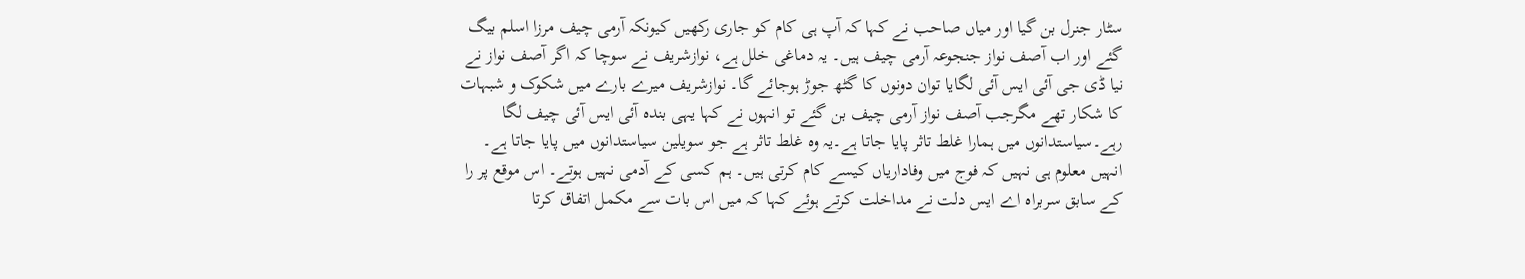سٹار جنرل بن گیا اور میاں صاحب نے کہا کہ آپ ہی کام کو جاری رکھیں کیونکہ آرمی چیف مرزا اسلم بیگ گئے اور اب آصف نواز جنجوعہ آرمی چیف ہیں۔ یہ دماغی خلل ہے، نوازشریف نے سوچا کہ اگر آصف نواز نے نیا ڈی جی آئی ایس آئی لگایا توان دونوں کا گٹھ جوڑ ہوجائے گا۔ نوازشریف میرے بارے میں شکوک و شبہات کا شکار تھے مگرجب آصف نواز آرمی چیف بن گئے تو انہوں نے کہا یہی بندہ آئی ایس آئی چیف لگا رہے۔سیاستدانوں میں ہمارا غلط تاثر پایا جاتا ہے۔یہ وہ غلط تاثر ہے جو سویلین سیاستدانوں میں پایا جاتا ہے۔ انہیں معلوم ہی نہیں کہ فوج میں وفاداریاں کیسے کام کرتی ہیں۔ ہم کسی کے آدمی نہیں ہوتے۔ اس موقع پر را کے سابق سربراہ اے ایس دلت نے مداخلت کرتے ہوئے کہا کہ میں اس بات سے مکمل اتفاق کرتا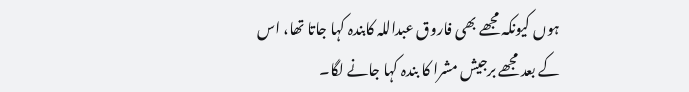ہوں کیونکہ مجھے بھی فاروق عبداللہ کابندہ کہا جاتا تھا، اس کے بعد مجھے برجیش مشرا کا بندہ کہا جانے لگا۔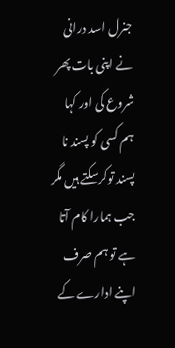جنرل اسد درانی نے اپنی بات پھر شروع کی اور کہا ہم کسی کو پسند نا پسند توکرسکتے ہیں مگر جب ہمارا کام آتا ہے تو ہم صرف اپنے ادارے کے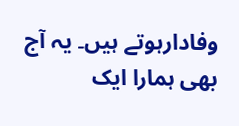وفادارہوتے ہیں۔ یہ آج بھی ہمارا ایک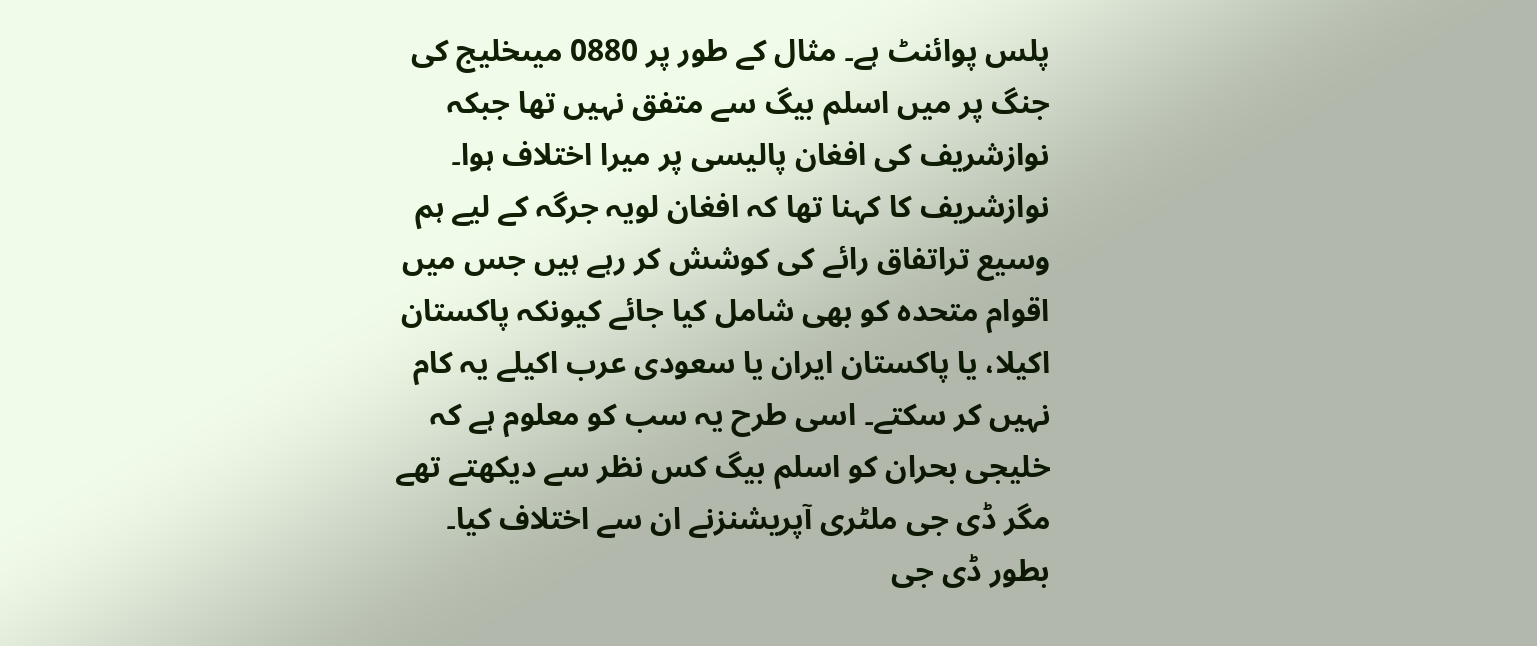پلس پوائنٹ ہے۔ مثال کے طور پر 0880 میںخلیج کی جنگ پر میں اسلم بیگ سے متفق نہیں تھا جبکہ نوازشریف کی افغان پالیسی پر میرا اختلاف ہوا۔ نوازشریف کا کہنا تھا کہ افغان لویہ جرگہ کے لیے ہم وسیع تراتفاق رائے کی کوشش کر رہے ہیں جس میں اقوام متحدہ کو بھی شامل کیا جائے کیونکہ پاکستان اکیلا، یا پاکستان ایران یا سعودی عرب اکیلے یہ کام نہیں کر سکتے۔ اسی طرح یہ سب کو معلوم ہے کہ خلیجی بحران کو اسلم بیگ کس نظر سے دیکھتے تھے مگر ڈی جی ملٹری آپریشنزنے ان سے اختلاف کیا۔ بطور ڈی جی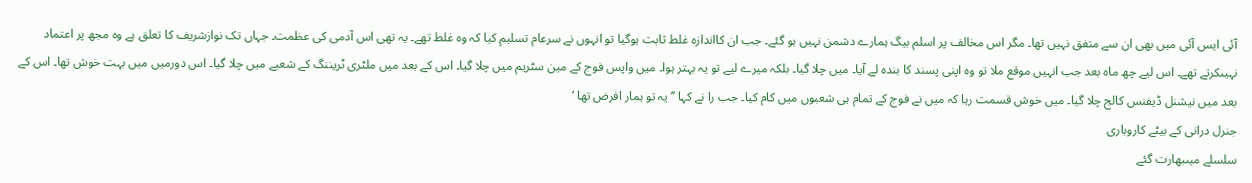آئی ایس آئی میں بھی ان سے متفق نہیں تھا۔ مگر اس مخالف پر اسلم بیگ ہمارے دشمن نہیں ہو گئے۔ جب ان کااندازہ غلط ثابت ہوگیا تو انہوں نے سرعام تسلیم کیا کہ وہ غلط تھے۔ یہ تھی اس آدمی کی عظمت۔ جہاں تک نوازشریف کا تعلق ہے وہ مجھ پر اعتماد نہیںکرتے تھے۔ اس لیے چھ ماہ بعد جب انہیں موقع ملا تو وہ اپنی پسند کا بندہ لے آیا۔ میں چلا گیا۔ بلکہ میرے لیے تو یہ بہتر ہوا۔ میں واپس فوج کے مین سٹریم میں چلا گیا۔ اس کے بعد میں ملٹری ٹریننگ کے شعبے میں چلا گیا۔ اس دورمیں میں بہت خوش تھا۔ اس کے بعد میں نیشنل ڈیفنس کالج چلا گیا۔ میں خوش قسمت رہا کہ میں نے فوج کے تمام ہی شعبوں میں کام کیا۔ جب را نے کہا ’’یہ تو ہمار افرض تھا ‘
جنرل درانی کے بیٹے کاروباری
سلسلے میںبھارت گئے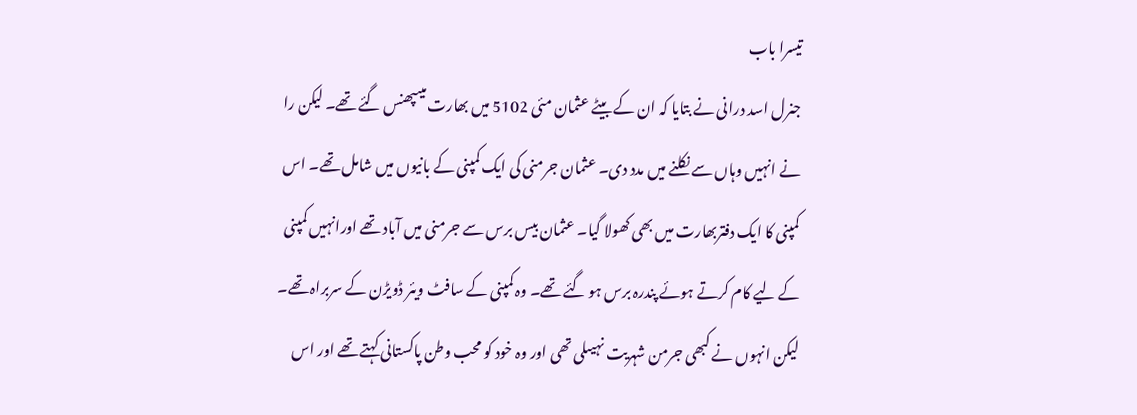تیسرا باب
جنرل اسد درانی نے بتایا کہ ان کے بیٹے عثمان مئی 5102 میں بھارت میںپھنس گئے تھے۔ لیکن را نے انہیں وہاں سے نکلنے میں مدد دی۔ عثمان جرمنی کی ایک کمپنی کے بانیوں میں شامل تھے۔ اس کمپنی کا ایک دفتربھارت میں بھی کھولا گیا۔ عثمان بیس برس سے جرمنی میں آباد تھے اورانہیں کمپنی کے لیے کام کرتے ہوئے پندرہ برس ہو گئے تھے۔ وہ کمپنی کے سافٹ ویئر ڈویڑن کے سربراہ تھے۔ لیکن انہوں نے کبھی جرمن شہریت نہیںلی تھی اور وہ خود کو محب وطن پاکستانی کہتے تھے اور اس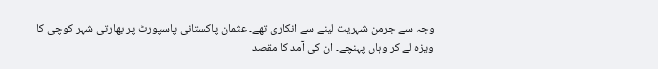وجہ سے جرمن شہریت لینے سے انکاری تھے۔ عثمان پاکستانی پاسپورٹ پر بھارتی شہر کوچی کا ویزہ لے کر وہاں پہنچے۔ ان کی آمد کا مقصد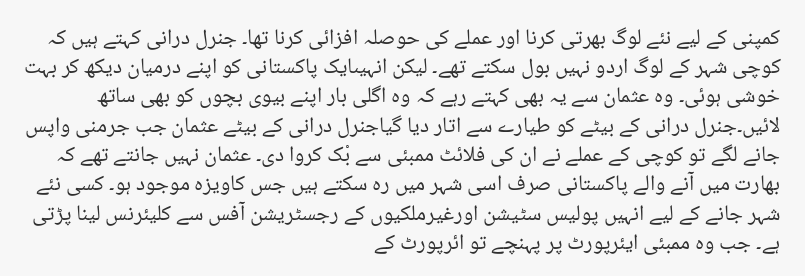کمپنی کے لیے نئے لوگ بھرتی کرنا اور عملے کی حوصلہ افزائی کرنا تھا۔ جنرل درانی کہتے ہیں کہ کوچی شہر کے لوگ اردو نہیں بول سکتے تھے۔ لیکن انہیںایک پاکستانی کو اپنے درمیان دیکھ کر بہت خوشی ہوئی۔ وہ عثمان سے یہ بھی کہتے رہے کہ وہ اگلی بار اپنے بیوی بچوں کو بھی ساتھ لائیں۔جنرل درانی کے بیٹے کو طیارے سے اتار دیا گیاجنرل درانی کے بیٹے عثمان جب جرمنی واپس جانے لگے تو کوچی کے عملے نے ان کی فلائٹ ممبئی سے بْک کروا دی۔ عثمان نہیں جانتے تھے کہ بھارت میں آنے والے پاکستانی صرف اسی شہر میں رہ سکتے ہیں جس کاویزہ موجود ہو۔ کسی نئے شہر جانے کے لیے انہیں پولیس سٹیشن اورغیرملکیوں کے رجسٹریشن آفس سے کلیئرنس لینا پڑتی ہے۔ جب وہ ممبئی ایئرپورٹ پر پہنچے تو ائرپورٹ کے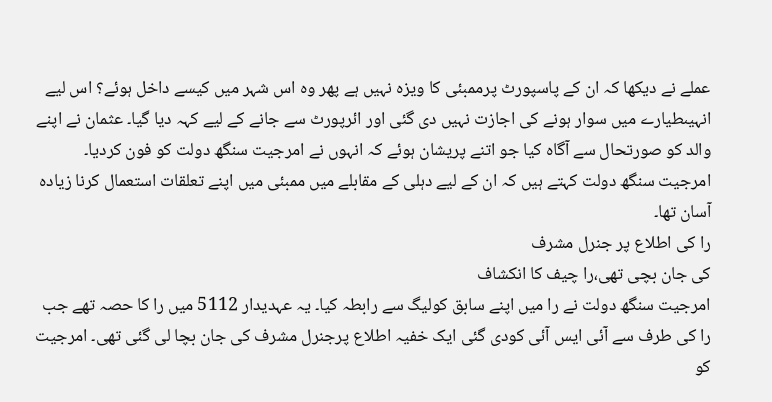عملے نے دیکھا کہ ان کے پاسپورٹ پرممبئی کا ویزہ نہیں ہے پھر وہ اس شہر میں کیسے داخل ہوئے؟ اس لیے انہیںطیارے میں سوار ہونے کی اجازت نہیں دی گئی اور ائرپورٹ سے جانے کے لیے کہہ دیا گیا۔ عثمان نے اپنے والد کو صورتحال سے آگاہ کیا جو اتنے پریشان ہوئے کہ انہوں نے امرجیت سنگھ دولت کو فون کردیا۔ امرجیت سنگھ دولت کہتے ہیں کہ ان کے لیے دہلی کے مقابلے میں ممبئی میں اپنے تعلقات استعمال کرنا زیادہ آسان تھا۔
را کی اطلاع پر جنرل مشرف
کی جان بچی تھی،را چیف کا انکشاف
امرجیت سنگھ دولت نے را میں اپنے سابق کولیگ سے رابطہ کیا۔ یہ عہدیدار 5112 میں را کا حصہ تھے جب را کی طرف سے آئی ایس آئی کودی گئی ایک خفیہ اطلاع پرجنرل مشرف کی جان بچا لی گئی تھی۔ امرجیت کو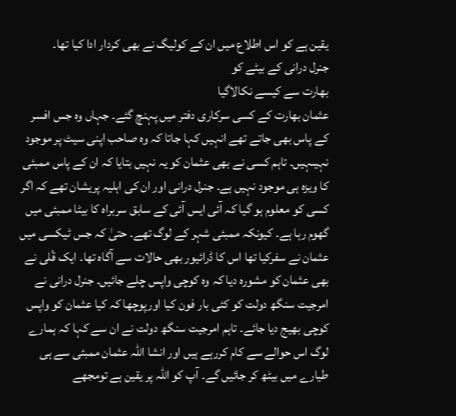یقین ہے کو اس اطلاع میں ان کے کولیگ نے بھی کردار ادا کیا تھا۔
جنرل درانی کے بیٹے کو
بھارت سے کیسے نکالاگیا
عثمان بھارت کے کسی سرکاری دفتر میں پہنچ گئے۔ جہاں وہ جس افسر کے پاس بھی جاتے تھے انہیں کہا جاتا کہ وہ صاحب اپنی سیٹ پر موجود نہیںہیں۔ تاہم کسی نے بھی عثمان کو یہ نہیں بتایا کہ ان کے پاس ممبئی کا ویزہ ہی موجود نہیں ہے۔ جنرل درانی اور ان کی اہلیہ پریشان تھے کہ اگر کسی کو معلوم ہو گیا کہ آئی ایس آئی کے سابق سربراہ کا بیٹا ممبئی میں گھوم رہا ہے۔ کیونکہ ممبئی شہر کے لوگ تھے۔ حتیٰ کہ جس ٹیکسی میں عثمان نے سفرکیا تھا اس کا ڈرائیور بھی حالات سے آگاہ تھا۔ ایک قْلی نے بھی عثمان کو مشورہ دیا کہ وہ کوچی واپس چلے جائیں۔ جنرل درانی نے امرجیت سنگھ دولت کو کئی بار فون کیا اورپوچھا کہ کیا عثمان کو واپس کوچی بھیج دیا جائے۔ تاہم امرجیت سنگھ دولت نے ان سے کہا کہ ہمارے لوگ اس حوالے سے کام کررہے ہیں اور انشا اللہ عثمان ممبئی سے ہی طیارے میں بیٹھ کر جائیں گے۔ آپ کو اللہ پر یقین ہے تومجھے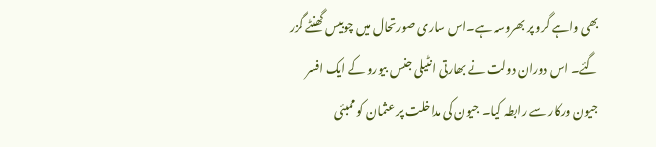بھی واہے گرو پر بھروسہ ہے۔اس ساری صورتحال میں چوبیس گھنٹے گزر گئے۔ اس دوران دولت نے بھارتی انٹیلی جنس بیورو کے ایک افسر جیون ورکار سے رابطہ کیا۔ جیون کی مداخلت پر عثمان کو ممبئی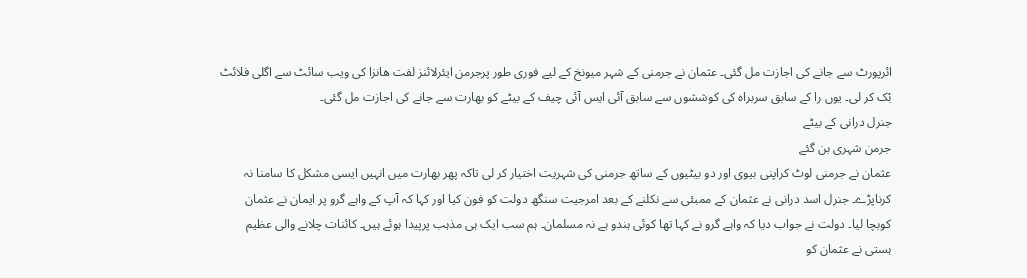ائرپورٹ سے جانے کی اجازت مل گئی۔ عثمان نے جرمنی کے شہر میونخ کے لیے فوری طور پرجرمن ایئرلائنز لفت ھانزا کی ویب سائٹ سے اگلی فلائٹ بْک کر لی۔ یوں را کے سابق سربراہ کی کوششوں سے سابق آئی ایس آئی چیف کے بیٹے کو بھارت سے جانے کی اجازت مل گئی۔
جنرل درانی کے بیٹے
جرمن شہری بن گئے
عثمان نے جرمنی لوٹ کراپنی بیوی اور دو بیٹیوں کے ساتھ جرمنی کی شہریت اختیار کر لی تاکہ پھر بھارت میں انہیں ایسی مشکل کا سامنا نہ کرناپڑے۔ جنرل اسد درانی نے عثمان کے ممبئی سے نکلنے کے بعد امرجیت سنگھ دولت کو فون کیا اور کہا کہ آپ کے واہے گرو پر ایمان نے عثمان کوبچا لیا۔ دولت نے جواب دیا کہ واہے گرو نے کہا تھا کوئی ہندو ہے نہ مسلمان۔ ہم سب ایک ہی مذہب پرپیدا ہوئے ہیں۔ کائنات چلانے والی عظیم ہستی نے عثمان کو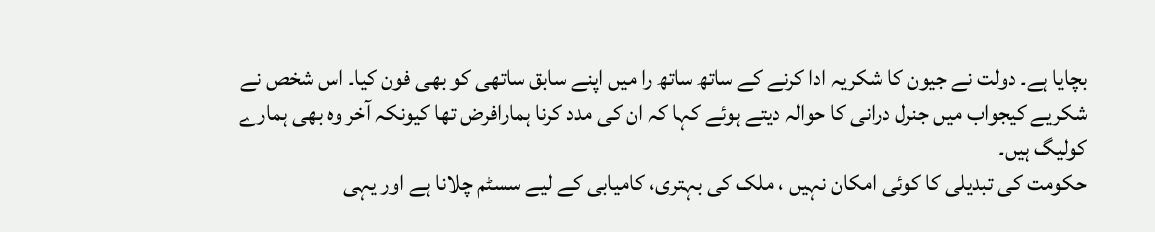بچایا ہے۔ دولت نے جیون کا شکریہ ادا کرنے کے ساتھ ساتھ را میں اپنے سابق ساتھی کو بھی فون کیا۔ اس شخص نے شکریے کیجواب میں جنرل درانی کا حوالہ دیتے ہوئے کہا کہ ان کی مدد کرنا ہمارافرض تھا کیونکہ آخر وہ بھی ہمارے کولیگ ہیں۔
حکومت کی تبدیلی کا کوئی امکان نہیں ، ملک کی بہتری، کامیابی کے لیے سسٹم چلانا ہے اور یہی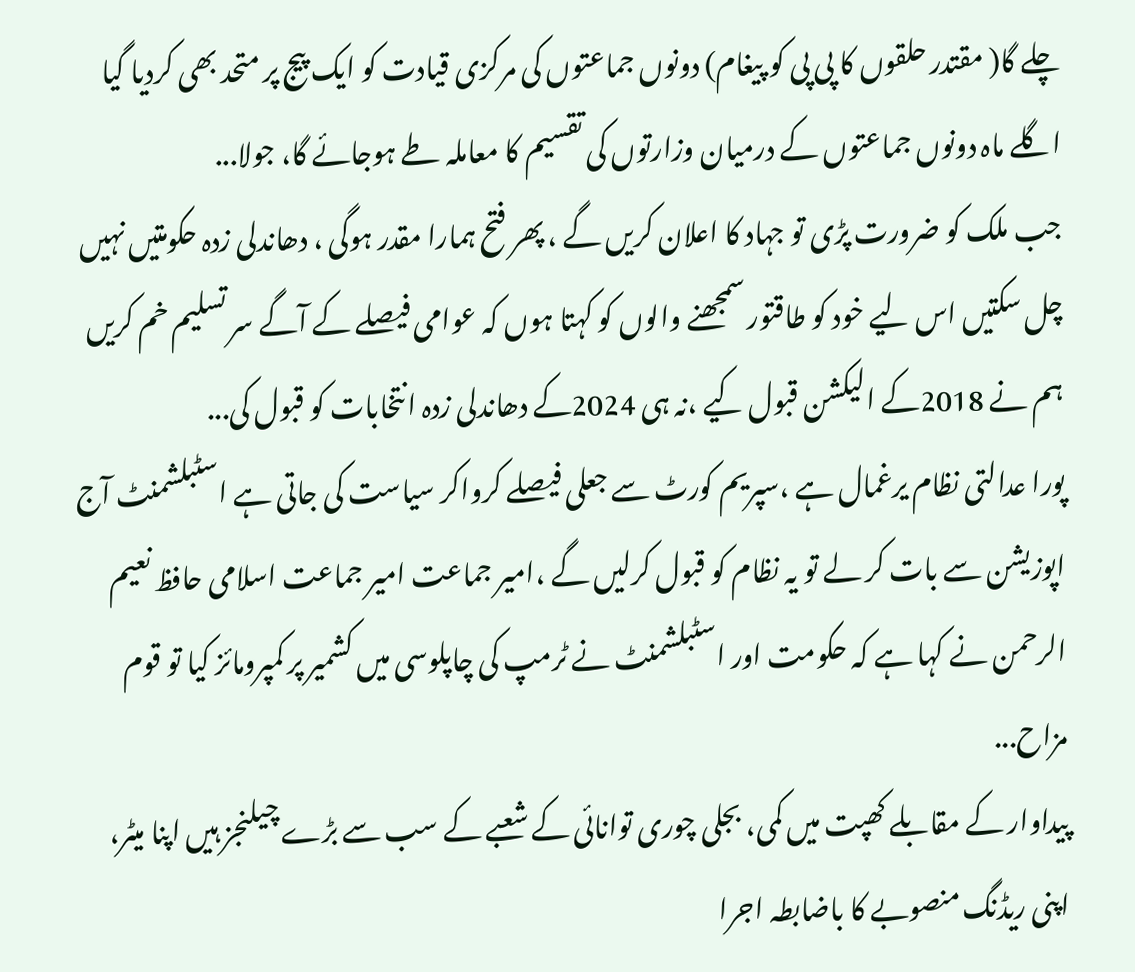چلے گا( مقتدر حلقوں کا پی پی کو پیغام) دونوں جماعتوں کی مرکزی قیادت کو ایک پیج پر متحد بھی کردیا گیا اگلے ماہ دونوں جماعتوں کے درمیان وزارتوں کی تقسیم کا معاملہ طے ہوجائے گا، جولا...
جب ملک کو ضرورت پڑی تو جہاد کا اعلان کریں گے ، پھر فتح ہمارا مقدر ہوگی ، دھاندلی زدہ حکومتیں نہیں چل سکتیں اس لیے خود کو طاقتور سمجھنے والوں کو کہتا ہوں کہ عوامی فیصلے کے آگے سر تسلیم خم کریں ہم نے 2018کے الیکشن قبول کیے ،نہ ہی 2024کے دھاندلی زدہ انتخابات کو قبول کی...
پورا عدالتی نظام یرغمال ہے ،سپریم کورٹ سے جعلی فیصلے کرواکر سیاست کی جاتی ہے اسٹبلشمنٹ آج اپوزیشن سے بات کر لے تو یہ نظام کو قبول کرلیں گے ،امیر جماعت امیر جماعت اسلامی حافظ نعیم الرحمن نے کہا ہے کہ حکومت اور اسٹبلشمنٹ نے ٹرمپ کی چاپلوسی میں کشمیر پر کمپرومائز کیا تو قوم مزاح...
پیداوار کے مقابلے کھپت میں کمی، بجلی چوری توانائی کے شعبے کے سب سے بڑے چیلنجز ہیں اپنا میٹر، اپنی ریڈنگ منصوبے کا باضابطہ اجرا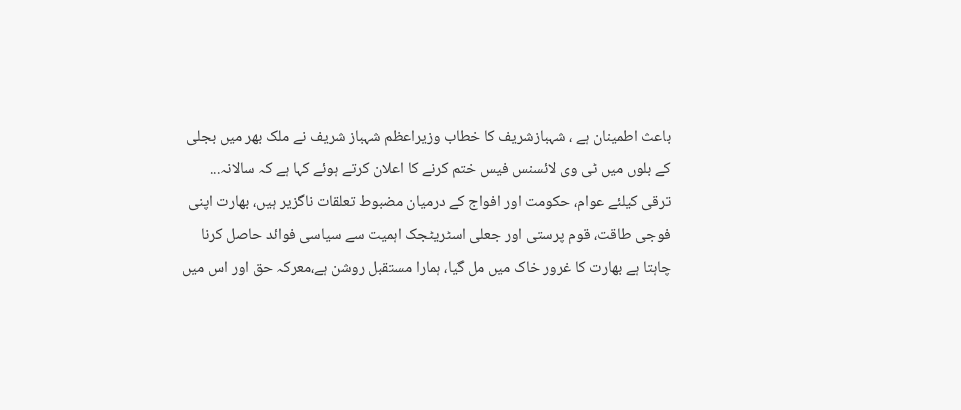باعث اطمینان ہے ، شہبازشریف کا خطاب وزیراعظم شہباز شریف نے ملک بھر میں بجلی کے بلوں میں ٹی وی لائسنس فیس ختم کرنے کا اعلان کرتے ہوئے کہا ہے کہ سالانہ...
ترقی کیلئے عوام، حکومت اور افواج کے درمیان مضبوط تعلقات ناگزیر ہیں، بھارت اپنی فوجی طاقت، قوم پرستی اور جعلی اسٹریٹجک اہمیت سے سیاسی فوائد حاصل کرنا چاہتا ہے بھارت کا غرور خاک میں مل گیا، ہمارا مستقبل روشن ہے،معرکہ حق اور اس میں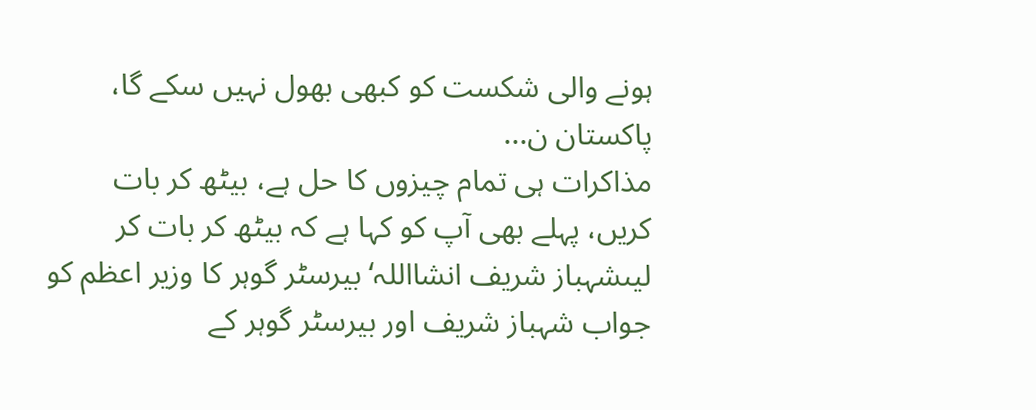ہونے والی شکست کو کبھی بھول نہیں سکے گا، پاکستان ن...
مذاکرات ہی تمام چیزوں کا حل ہے، بیٹھ کر بات کریں، پہلے بھی آپ کو کہا ہے کہ بیٹھ کر بات کر لیںشہباز شریف انشااللہ‘ بیرسٹر گوہر کا وزیر اعظم کو جواب شہباز شریف اور بیرسٹر گوہر کے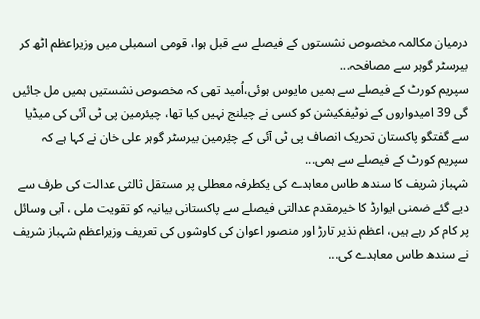درمیان مکالمہ مخصوص نشستوں کے فیصلے سے قبل ہوا، قومی اسمبلی میں وزیراعظم اٹھ کر بیرسٹر گوہر سے مصافحہ...
سپریم کورٹ کے فیصلے سے ہمیں مایوس ہوئی،اُمید تھی کہ مخصوص نشستیں ہمیں مل جائیں گی 39 امیدواروں کے نوٹیفکیشن کو کسی نے چیلنج نہیں کیا تھا، چیئرمین پی ٹی آئی کی میڈیا سے گفتگو پاکستان تحریک انصاف پی ٹی آئی کے چیٔرمین بیرسٹر گوہر علی خان نے کہا ہے کہ سپریم کورٹ کے فیصلے سے ہمی...
شہباز شریف کا سندھ طاس معاہدے کی یکطرفہ معطلی پر مستقل ثالثی عدالت کی طرف سے دیے گئے ضمنی ایوارڈ کا خیرمقدم عدالتی فیصلے سے پاکستانی بیانیہ کو تقویت ملی ، آبی وسائل پر کام کر رہے ہیں، اعظم نذیر تارڑ اور منصور اعوان کی کاوشوں کی تعریف وزیراعظم شہباز شریف نے سندھ طاس معاہدے کی...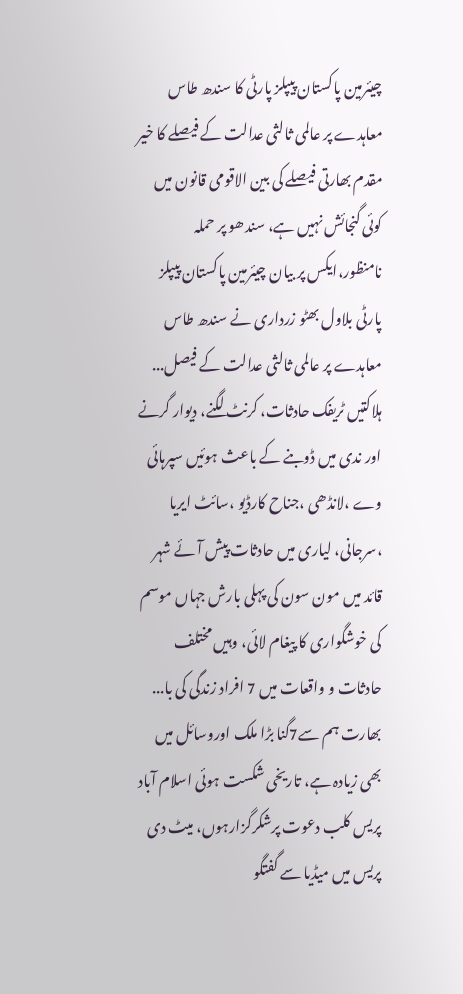چیئرمین پاکستان پیپلز پارٹی کا سندھ طاس معاہدے پر عالمی ثالثی عدالت کے فیصلے کا خیر مقدم بھارتی فیصلے کی بین الاقومی قانون میں کوئی گنجائش نہیں ہے، سندھو پر حملہ نامنظور،ایکس پر بیان چیئرمین پاکستان پیپلز پارٹی بلاول بھٹو زرداری نے سندھ طاس معاہدے پر عالمی ثالثی عدالت کے فیصل...
ہلاکتیں ٹریفک حادثات، کرنٹ لگنے، دیوار گرنے اور ندی میں ڈوبنے کے باعث ہوئیں سپرہائی وے ،لانڈھی ،جناح کارڈیو ،سائٹ ایریا ،سرجانی، لیاری میں حادثات پیش آئے شہر قائد میں مون سون کی پہلی بارش جہاں موسم کی خوشگواری کا پیغام لائی، وہیں مختلف حادثات و واقعات میں 7 افراد زندگی کی با...
بھارت ہم سے7گنا بڑا ملک اوروسائل میں بھی زیادہ ہے، تاریخی شکست ہوئی اسلام آباد پریس کلب دعوت پرشکرگزارہوں، میٹ دی پریس میں میڈیا سے گفتگو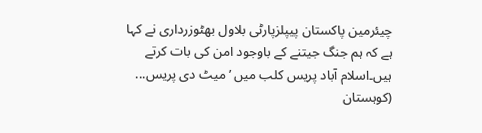چیئرمین پاکستان پیپلزپارٹی بلاول بھٹوزرداری نے کہا ہے کہ ہم جنگ جیتنے کے باوجود امن کی بات کرتے ہیں۔اسلام آباد پریس کلب میں ’میٹ دی پریس...
(کوہستان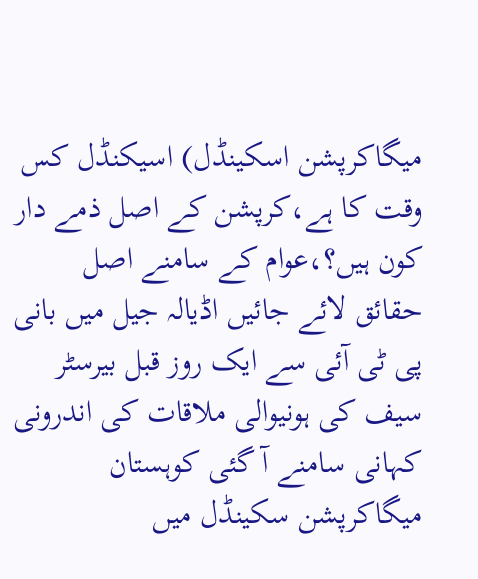میگاکرپشن اسکینڈل) اسیکنڈل کس وقت کا ہے،کرپشن کے اصل ذمے دار کون ہیں؟،عوام کے سامنے اصل حقائق لائے جائیں اڈیالہ جیل میں بانی پی ٹی آئی سے ایک روز قبل بیرسٹر سیف کی ہونیوالی ملاقات کی اندرونی کہانی سامنے آ گئی کوہستان میگاکرپشن سکینڈل میں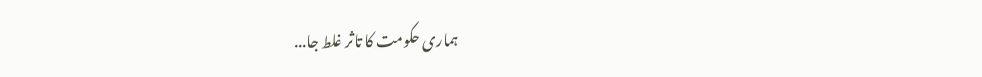ہماری حکومت کا تاثر غلط جا...